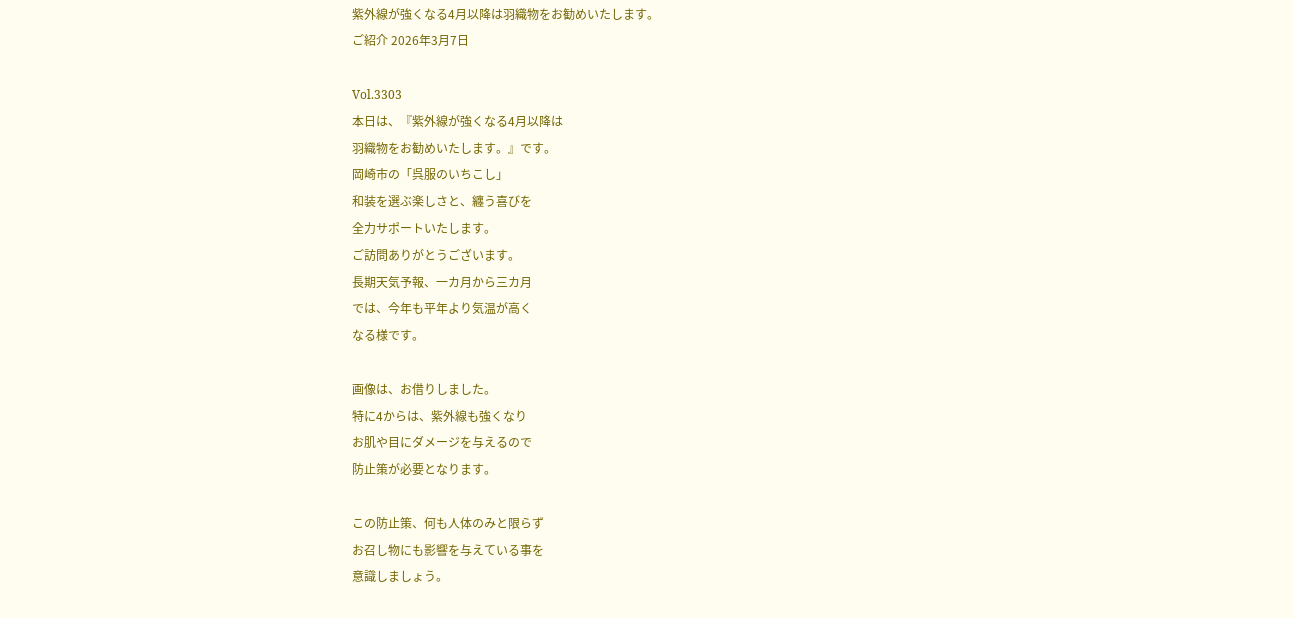紫外線が強くなる4月以降は羽織物をお勧めいたします。
ご紹介 2026年3月7日

Vol.3303
本日は、『紫外線が強くなる4月以降は
羽織物をお勧めいたします。』です。
岡崎市の「呉服のいちこし」
和装を選ぶ楽しさと、纏う喜びを
全力サポートいたします。
ご訪問ありがとうございます。
長期天気予報、一カ月から三カ月
では、今年も平年より気温が高く
なる様です。

画像は、お借りしました。
特に4からは、紫外線も強くなり
お肌や目にダメージを与えるので
防止策が必要となります。

この防止策、何も人体のみと限らず
お召し物にも影響を与えている事を
意識しましょう。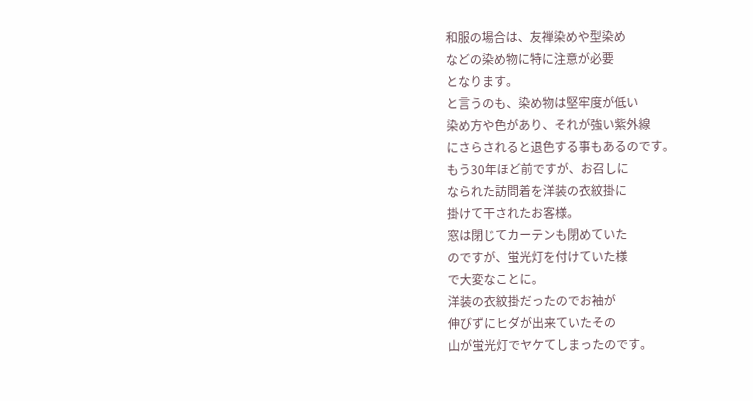和服の場合は、友禅染めや型染め
などの染め物に特に注意が必要
となります。
と言うのも、染め物は堅牢度が低い
染め方や色があり、それが強い紫外線
にさらされると退色する事もあるのです。
もう30年ほど前ですが、お召しに
なられた訪問着を洋装の衣紋掛に
掛けて干されたお客様。
窓は閉じてカーテンも閉めていた
のですが、蛍光灯を付けていた様
で大変なことに。
洋装の衣紋掛だったのでお袖が
伸びずにヒダが出来ていたその
山が蛍光灯でヤケてしまったのです。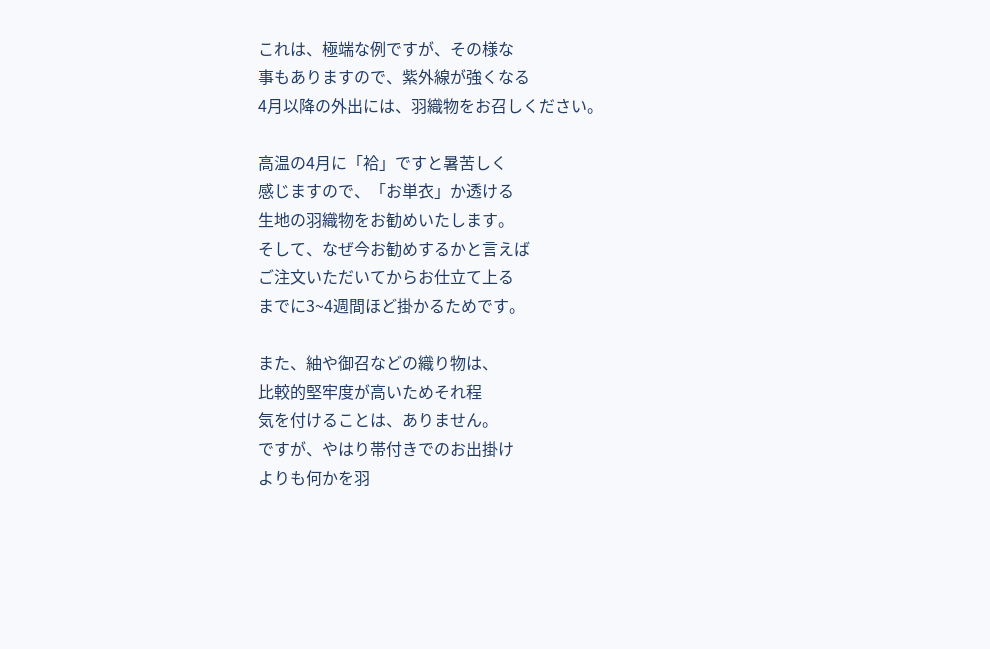これは、極端な例ですが、その様な
事もありますので、紫外線が強くなる
4月以降の外出には、羽織物をお召しください。

高温の4月に「袷」ですと暑苦しく
感じますので、「お単衣」か透ける
生地の羽織物をお勧めいたします。
そして、なぜ今お勧めするかと言えば
ご注文いただいてからお仕立て上る
までに3~4週間ほど掛かるためです。

また、紬や御召などの織り物は、
比較的堅牢度が高いためそれ程
気を付けることは、ありません。
ですが、やはり帯付きでのお出掛け
よりも何かを羽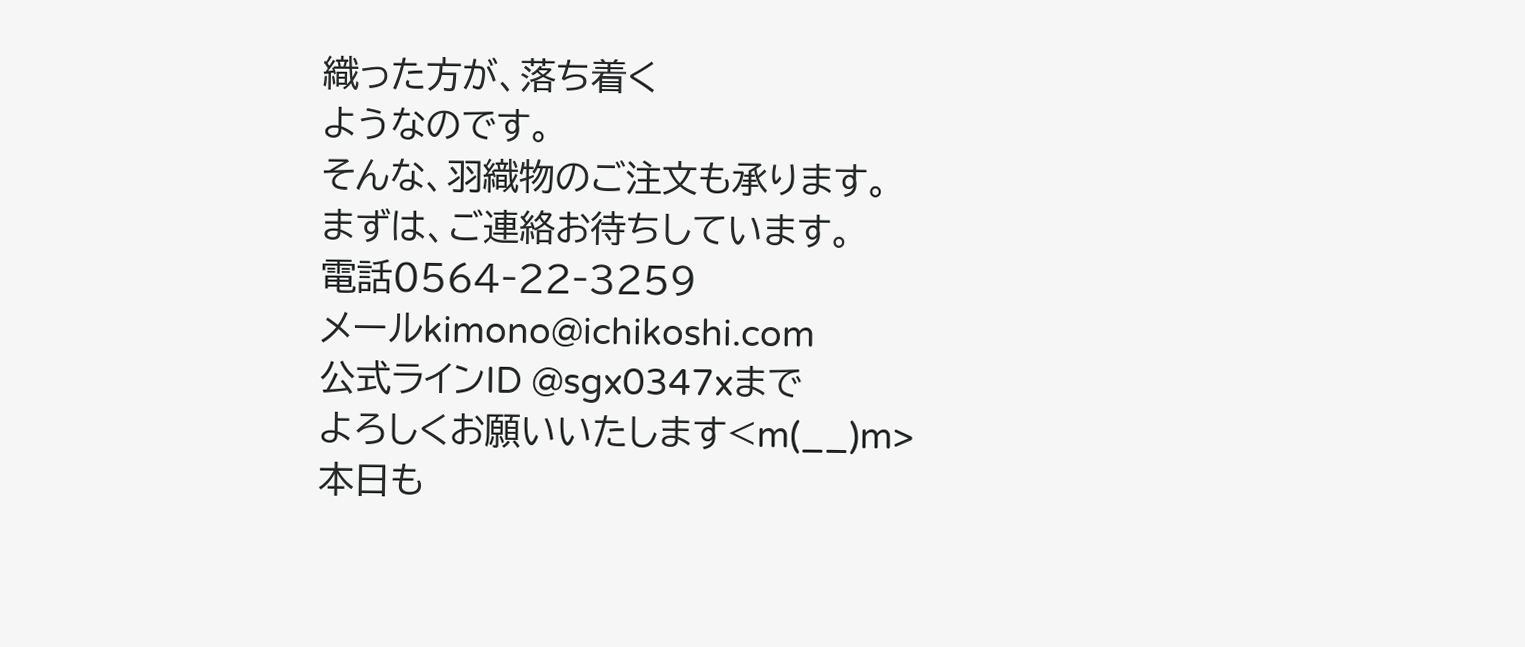織った方が、落ち着く
ようなのです。
そんな、羽織物のご注文も承ります。
まずは、ご連絡お待ちしています。
電話0564‐22‐3259
メールkimono@ichikoshi.com
公式ラインID @sgx0347xまで
よろしくお願いいたします<m(__)m>
本日も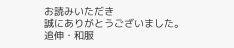お読みいただき
誠にありがとうございました。
追伸・和服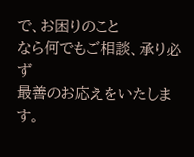で、お困りのこと
なら何でもご相談、承り必ず
最善のお応えをいたします。